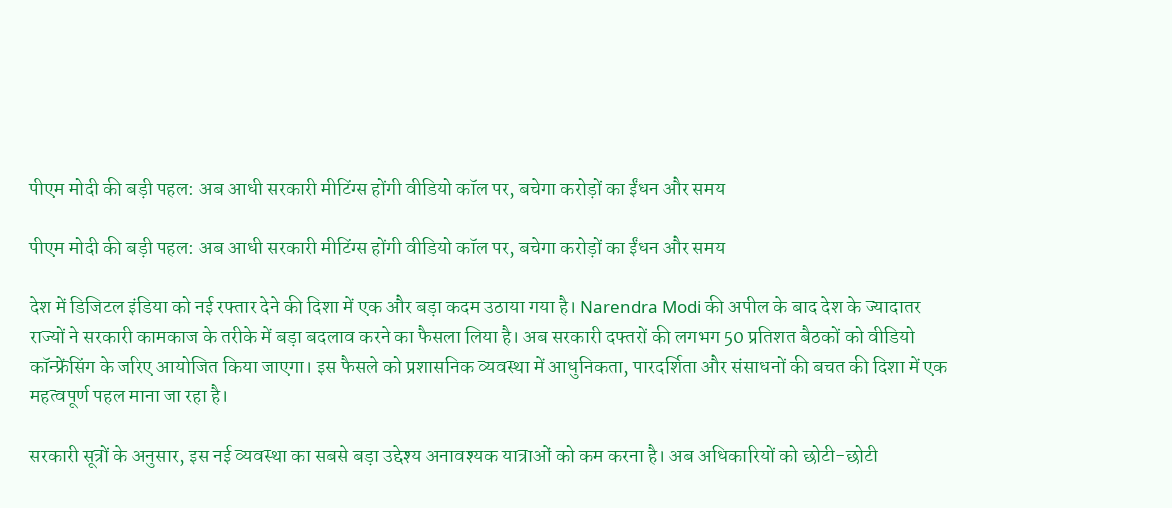पीएम मोदी की बड़ी पहल: अब आधी सरकारी मीटिंग्स होंगी वीडियो कॉल पर, बचेगा करोड़ों का ईंधन और समय

पीएम मोदी की बड़ी पहल: अब आधी सरकारी मीटिंग्स होंगी वीडियो कॉल पर, बचेगा करोड़ों का ईंधन और समय

देश में डिजिटल इंडिया को नई रफ्तार देने की दिशा में एक और बड़ा कदम उठाया गया है। Narendra Modi की अपील के बाद देश के ज्यादातर राज्यों ने सरकारी कामकाज के तरीके में बड़ा बदलाव करने का फैसला लिया है। अब सरकारी दफ्तरों की लगभग 50 प्रतिशत बैठकों को वीडियो कॉन्फ्रेंसिंग के जरिए आयोजित किया जाएगा। इस फैसले को प्रशासनिक व्यवस्था में आधुनिकता, पारदर्शिता और संसाधनों की बचत की दिशा में एक महत्वपूर्ण पहल माना जा रहा है।

सरकारी सूत्रों के अनुसार, इस नई व्यवस्था का सबसे बड़ा उद्देश्य अनावश्यक यात्राओं को कम करना है। अब अधिकारियों को छोटी-छोटी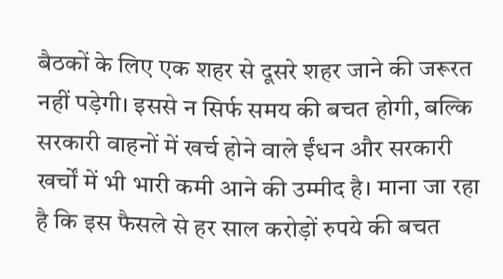बैठकों के लिए एक शहर से दूसरे शहर जाने की जरूरत नहीं पड़ेगी। इससे न सिर्फ समय की बचत होगी, बल्कि सरकारी वाहनों में खर्च होने वाले ईंधन और सरकारी खर्चों में भी भारी कमी आने की उम्मीद है। माना जा रहा है कि इस फैसले से हर साल करोड़ों रुपये की बचत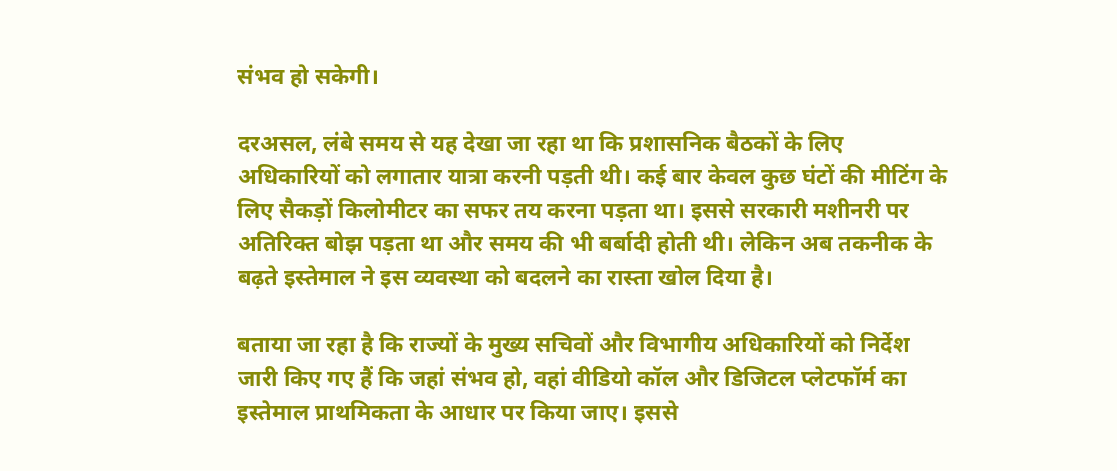संभव हो सकेगी।

दरअसल, लंबे समय से यह देखा जा रहा था कि प्रशासनिक बैठकों के लिए अधिकारियों को लगातार यात्रा करनी पड़ती थी। कई बार केवल कुछ घंटों की मीटिंग के लिए सैकड़ों किलोमीटर का सफर तय करना पड़ता था। इससे सरकारी मशीनरी पर अतिरिक्त बोझ पड़ता था और समय की भी बर्बादी होती थी। लेकिन अब तकनीक के बढ़ते इस्तेमाल ने इस व्यवस्था को बदलने का रास्ता खोल दिया है।

बताया जा रहा है कि राज्यों के मुख्य सचिवों और विभागीय अधिकारियों को निर्देश जारी किए गए हैं कि जहां संभव हो, वहां वीडियो कॉल और डिजिटल प्लेटफॉर्म का इस्तेमाल प्राथमिकता के आधार पर किया जाए। इससे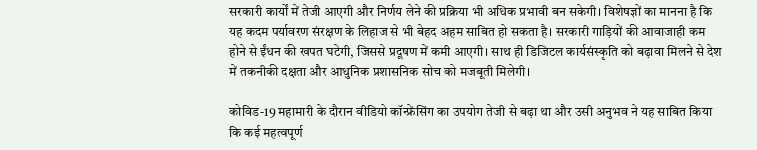सरकारी कार्यों में तेजी आएगी और निर्णय लेने की प्रक्रिया भी अधिक प्रभावी बन सकेगी। विशेषज्ञों का मानना है कि यह कदम पर्यावरण संरक्षण के लिहाज से भी बेहद अहम साबित हो सकता है। सरकारी गाड़ियों की आवाजाही कम होने से ईंधन की खपत घटेगी, जिससे प्रदूषण में कमी आएगी। साथ ही डिजिटल कार्यसंस्कृति को बढ़ावा मिलने से देश में तकनीकी दक्षता और आधुनिक प्रशासनिक सोच को मजबूती मिलेगी।

कोविड-19 महामारी के दौरान वीडियो कॉन्फ्रेंसिंग का उपयोग तेजी से बढ़ा था और उसी अनुभव ने यह साबित किया कि कई महत्वपूर्ण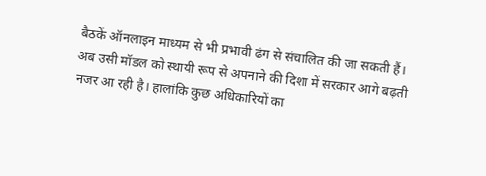बैठकें ऑनलाइन माध्यम से भी प्रभावी ढंग से संचालित की जा सकती हैं। अब उसी मॉडल को स्थायी रूप से अपनाने की दिशा में सरकार आगे बढ़ती नजर आ रही है। हालांकि कुछ अधिकारियों का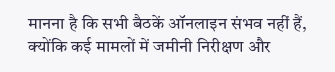मानना है कि सभी बैठकें ऑनलाइन संभव नहीं हैं, क्योंकि कई मामलों में जमीनी निरीक्षण और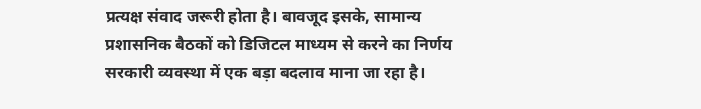प्रत्यक्ष संवाद जरूरी होता है। बावजूद इसके, सामान्य प्रशासनिक बैठकों को डिजिटल माध्यम से करने का निर्णय सरकारी व्यवस्था में एक बड़ा बदलाव माना जा रहा है।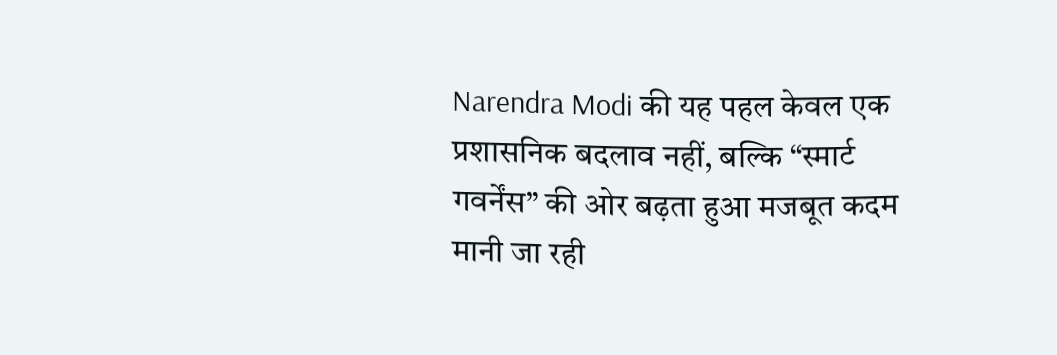Narendra Modi की यह पहल केवल एक प्रशासनिक बदलाव नहीं, बल्कि “स्मार्ट गवर्नेंस” की ओर बढ़ता हुआ मजबूत कदम मानी जा रही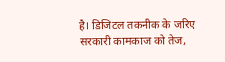है। डिजिटल तकनीक के जरिए सरकारी कामकाज को तेज,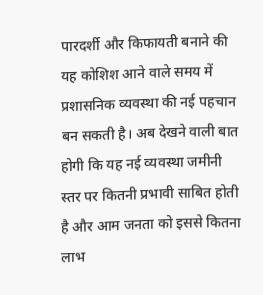पारदर्शी और किफायती बनाने की यह कोशिश आने वाले समय में प्रशासनिक व्यवस्था की नई पहचान बन सकती है। अब देखने वाली बात होगी कि यह नई व्यवस्था जमीनी स्तर पर कितनी प्रभावी साबित होती है और आम जनता को इससे कितना लाभ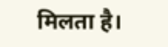मिलता है।